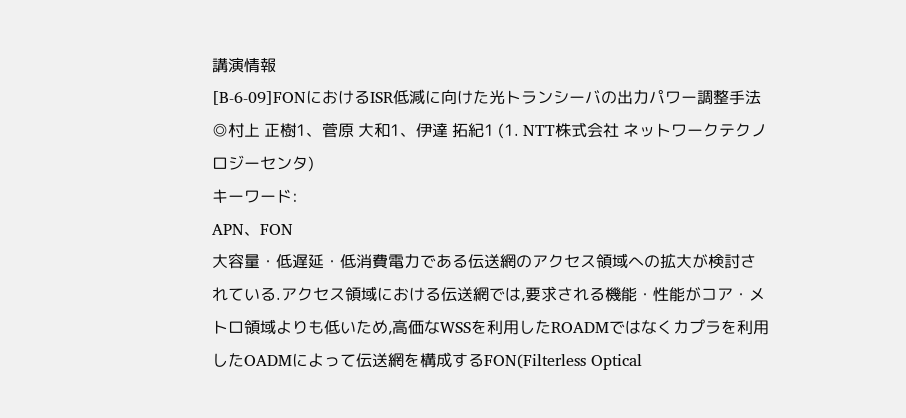講演情報
[B-6-09]FONにおけるISR低減に向けた光トランシーバの出力パワー調整手法
◎村上 正樹1、菅原 大和1、伊達 拓紀1 (1. NTT株式会社 ネットワークテクノロジーセンタ)
キーワード:
APN、FON
大容量・低遅延・低消費電力である伝送網のアクセス領域への拡大が検討されている.アクセス領域における伝送網では,要求される機能・性能がコア・メトロ領域よりも低いため,高価なWSSを利用したROADMではなくカプラを利用したOADMによって伝送網を構成するFON(Filterless Optical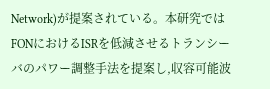Network)が提案されている。本研究ではFONにおけるISRを低減させるトランシーバのパワー調整手法を提案し,収容可能波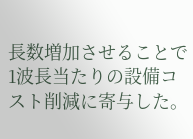長数増加させることで1波長当たりの設備コスト削減に寄与した。